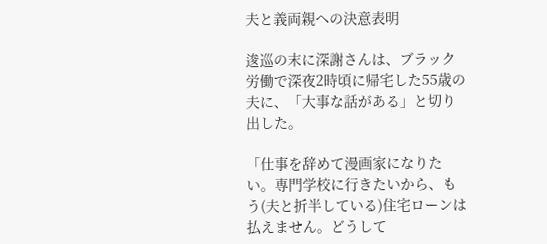夫と義両親への決意表明

逡巡の末に深謝さんは、ブラック労働で深夜2時頃に帰宅した55歳の夫に、「大事な話がある」と切り出した。

「仕事を辞めて漫画家になりたい。専門学校に行きたいから、もう(夫と折半している)住宅ローンは払えません。どうして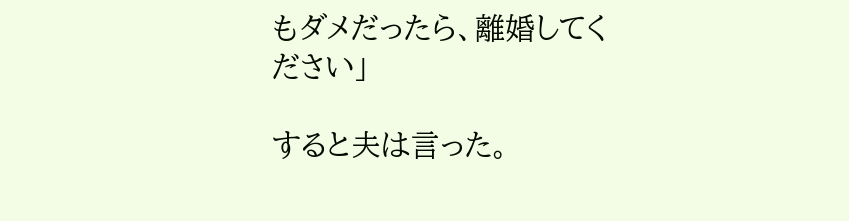もダメだったら、離婚してください」

すると夫は言った。